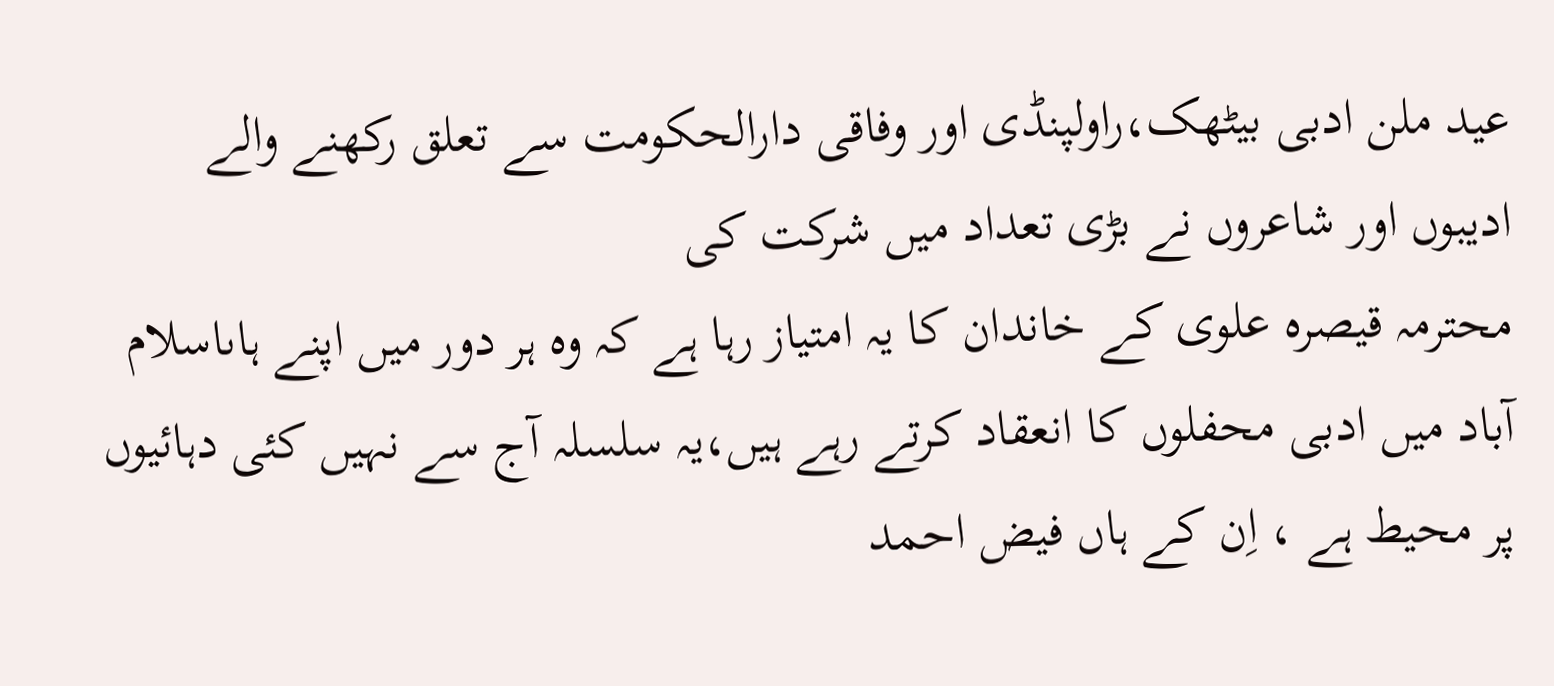عید ملن ادبی بیٹھک،راولپنڈی اور وفاقی دارالحکومت سے تعلق رکھنے والے ادیبوں اور شاعروں نے بڑی تعداد میں شرکت کی
محترمہ قیصرہ علوی کے خاندان کا یہ امتیاز رہا ہے کہ وہ ہر دور میں اپنے ہاںاسلام آباد میں ادبی محفلوں کا انعقاد کرتے رہے ہیں،یہ سلسلہ آج سے نہیں کئی دہائیوں پر محیط ہے ، اِن کے ہاں فیض احمد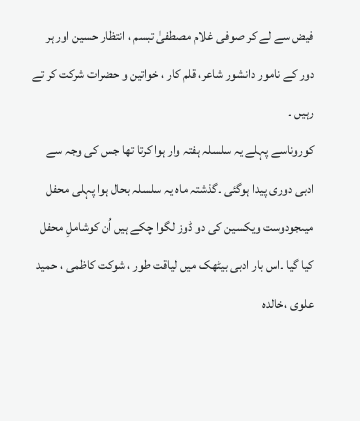فیض سے لے کر صوفی غلام مصطفیٰ تبسم ، انتظار حسین اور ہر دور کے نامور دانشور شاعر، قلم کار ، خواتین و حضرات شرکت کر تے رہیں ۔
کوروناسے پہلے یہ سلسلہ ہفتہ وار ہوا کرتا تھا جس کی وجہ سے ادبی دوری پیدا ہوگئی ۔گذشتہ ماہ یہ سلسلہ بحال ہوا پہلی محفل میںجودوست ویکسین کی دو ڈوز لگوا چکے ہیں اُن کوشاملِ محفل کیا گیا ۔اس بار ادبی بیٹھک میں لیاقت طور ، شوکت کاظمی ، حمید علوی ،خالدہ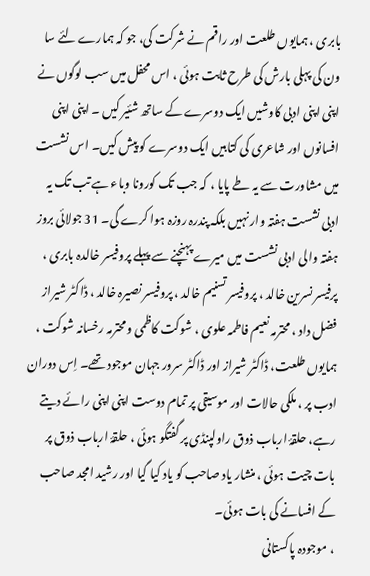بابری ، ہمایوں طلعت اور راقم نے شرکت کی، جو کہ ہمارے لئے سا ون کی پہلی بارش کی طرح ثابت ہوئی ، اس محفل میں سب لوگوں نے اپنی اپنی ادبی کاوشیں ایک دوسرے کے ساتھ شئیر کیں ۔ اپنی اپنی افسانوں اور شاعری کی کتابیں ایک دوسرے کو پیش کیں۔ اس نشست میں مشاورت سے یہ طے پایا ، کہ جب تک کورونا وباء ہے تب تک یہ ادبی نشست ہفتہ وار نہیں بلکہ پندرہ روزہ ہوا کرے گی۔ 31 جولائی بروز ہفتہ والی ادبی نشست میں میرے پہنچنے سے پہلے پروفیسر خالدہ بابری ، پرفیسر نسرین خالد ، پروفیسر تسنیم خالد ، پروفیسر نصیرہ خالد ، ڈاکٹر شیراز فضل داد ، محترمہ نعیم فاطمہ علوی ، شوکت کاظمی و محترمہ رخسانہ شوکت ، ہمایوں طلعت، ڈاکٹر شیراز اور ڈاکٹر سرور جہان موجود تھے۔ اِس دوران ادب پر ، ملکی حالات اور موسیقی پر تمام دوست اپنی اپنی رائے دیتے رہے، حلقۂ ارباب ذوق راولپنڈی پر گفتگو ہوئی ، حلقۂ ارباب ذوق پر بات چیت ہوئی ، منشار یاد صاحب کو یاد کیا گیا اور رشید امجد صاحب کے افسانے کی بات ہوئی۔
، موجودہ پاکستانی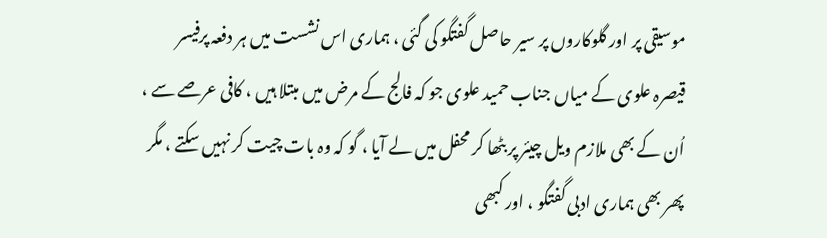موسیقی پر اور گلوکاروں پر سیر حاصل گفتگو کی گئی ، ہماری اس نشست میں ہر دفعہ پرفیسر قیصرہ علوی کے میاں جناب حمید علوی جو کہ فالج کے مرض میں مبتلا ہیں ، کافی عرصے سے ، اُن کے بھی ملازم ویل چیئر پر بٹھا کر محفل میں لے آیا ، گو کہ وہ بات چیت کر نہیں سکتے ، مگر پھر بھی ہماری ادبی گفتگو ، اور کبھی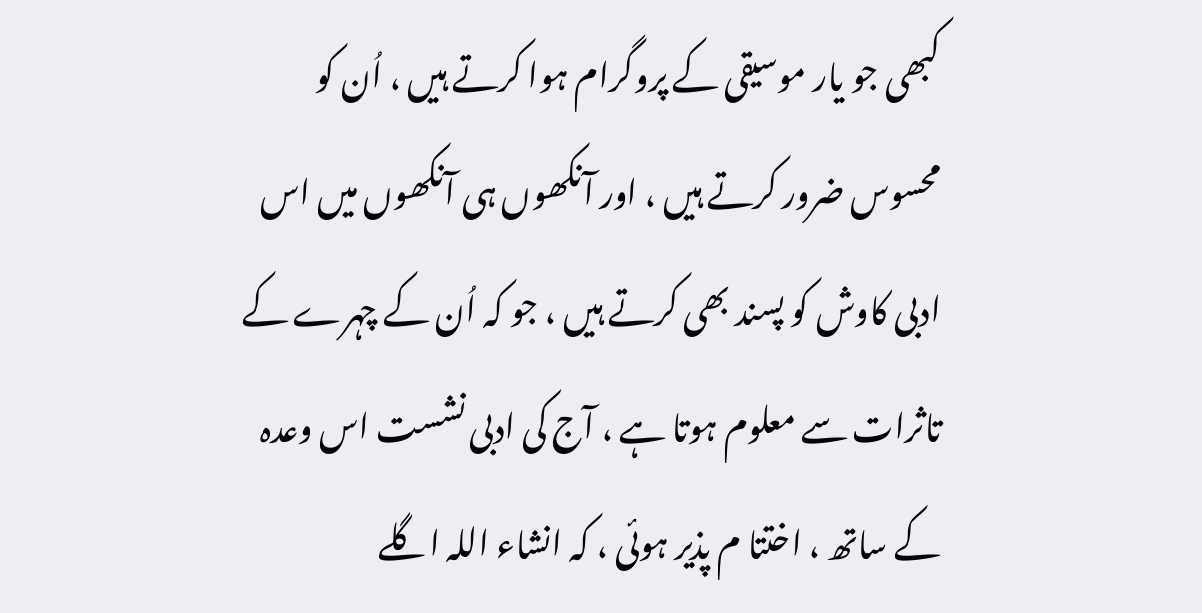کبھی جو یار موسیقی کے پروگرام ہوا کرتے ہیں ، اُن کو محسوس ضرور کرتے ہیں ، اور آنکھوں ہی آنکھوں میں اس ادبی کاوش کو پسند بھی کرتے ہیں ، جو کہ اُن کے چہرے کے تاثرات سے معلوم ہوتا ہے ، آج کی ادبی نشست اس وعدہ کے ساتھ ، اختتا م پذیر ہوئی ، کہ انشاء اللہ اگلے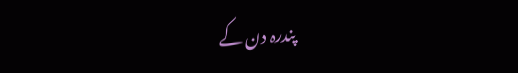پندرہ دن کے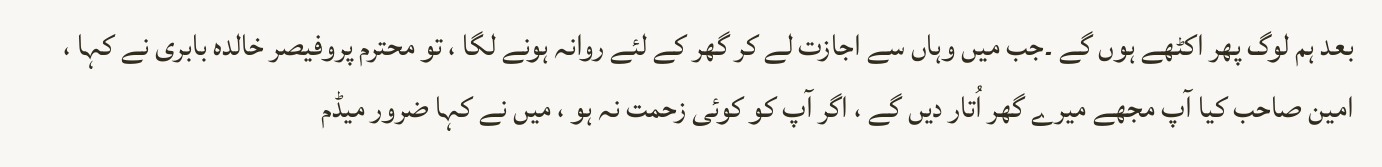بعد ہم لوگ پھر اکٹھے ہوں گے ۔جب میں وہاں سے اجازت لے کر گھر کے لئے روانہ ہونے لگا ، تو محترم پروفیصر خالدہ بابری نے کہا ، امین صاحب کیا آپ مجھے میرے گھر اُتار دیں گے ، اگر آپ کو کوئی زحمت نہ ہو ، میں نے کہا ضرور میڈم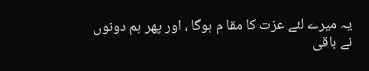یہ میرے لئے عزت کا مقا م ہوگا ، اور پھر ہم دونوں نے باقی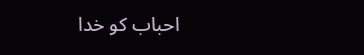احباب کو خدا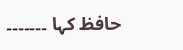حافظ کہا ۔۔۔۔۔۔۔